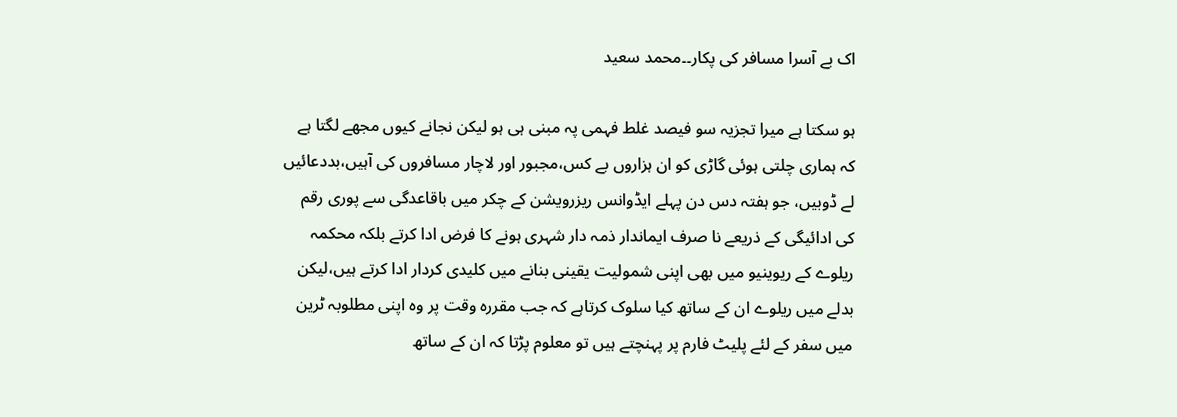اک بے آسرا مسافر کی پکار۔۔محمد سعید

ہو سکتا ہے میرا تجزیہ سو فیصد غلط فہمی پہ مبنی ہی ہو لیکن نجانے کیوں مجھے لگتا ہے کہ ہماری چلتی ہوئی گاڑی کو ان ہزاروں بے کس،مجبور اور لاچار مسافروں کی آہیں،بددعائیں لے ڈوبیں، جو ہفتہ دس دن پہلے ایڈوانس ریزرویشن کے چکر میں باقاعدگی سے پوری رقم کی ادائیگی کے ذریعے نا صرف ایماندار ذمہ دار شہری ہونے کا فرض ادا کرتے بلکہ محکمہ ریلوے کے ریوینیو میں بھی اپنی شمولیت یقینی بنانے میں کلیدی کردار ادا کرتے ہیں،لیکن بدلے میں ریلوے ان کے ساتھ کیا سلوک کرتاہے کہ جب مقررہ وقت پر وہ اپنی مطلوبہ ٹرین میں سفر کے لئے پلیٹ فارم پر پہنچتے ہیں تو معلوم پڑتا کہ ان کے ساتھ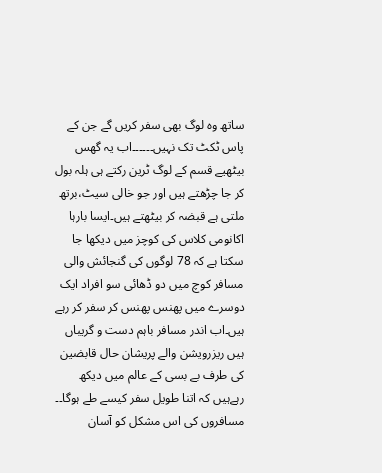ساتھ وہ لوگ بھی سفر کریں گے جن کے پاس ٹکٹ تک نہیں۔۔۔۔۔۔اب یہ گھس بیٹھیے قسم کے لوگ ٹرین رکتے ہی ہلہ بول کر جا چڑھتے ہیں اور جو خالی سیٹ،برتھ ملتی ہے قبضہ کر بیٹھتے ہیں۔ایسا بارہا اکانومی کلاس کی کوچز میں دیکھا جا سکتا ہے کہ 78 لوگوں کی گنجائش والی مسافر کوچ میں دو ڈھائی سو افراد ایک دوسرے میں پھنس پھنس کر سفر کر رہے ہیں۔اب اندر مسافر باہم دست و گریباں ہیں ریزرویشن والے پریشان حال قابضین کی طرف بے بسی کے عالم میں دیکھ رہےہیں کہ اتنا طویل سفر کیسے طے ہوگا۔۔ مسافروں کی اس مشکل کو آسان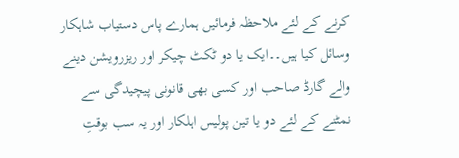کرنے کے لئے ملاحظہ فرمائیں ہمارے پاس دستیاب شاہکار وسائل کیا ہیں۔۔ایک یا دو ٹکٹ چیکر اور ریزرویشن دینے والے گارڈ صاحب اور کسی بھی قانونی پیچیدگی سے نمٹنے کے لئے دو یا تین پولیس اہلکار اور یہ سب بوقتِ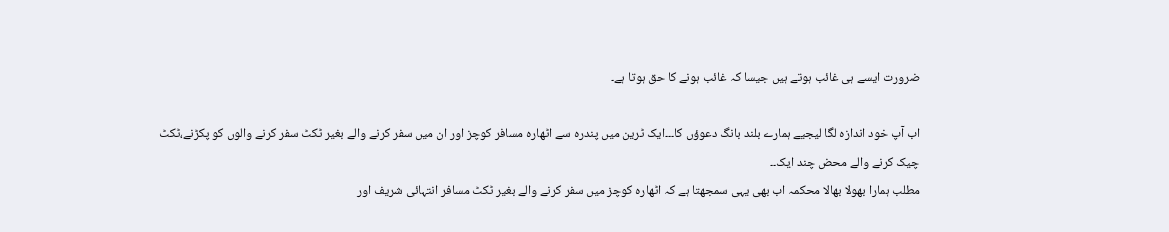ضرورت ایسے ہی غائب ہوتے ہیں جیسا کہ غائب ہونے کا حق ہوتا ہے۔

اب آپ خود اندازہ لگا لیجیے ہمارے بلند بانگ دعوؤں کا۔۔۔ایک ٹرین میں پندرہ سے اٹھارہ مسافر کوچز اور ان میں سفر کرنے والے بغیر ٹکٹ سفر کرنے والوں کو پکڑنے،ٹکٹ چیک کرنے والے محض چند ایک۔۔
مطلب ہمارا بھولا بھالا محکمہ اب بھی یہی سمجھتا ہے کہ اٹھارہ کوچز میں سفر کرنے والے بغیر ٹکٹ مسافر انتہائی شریف اور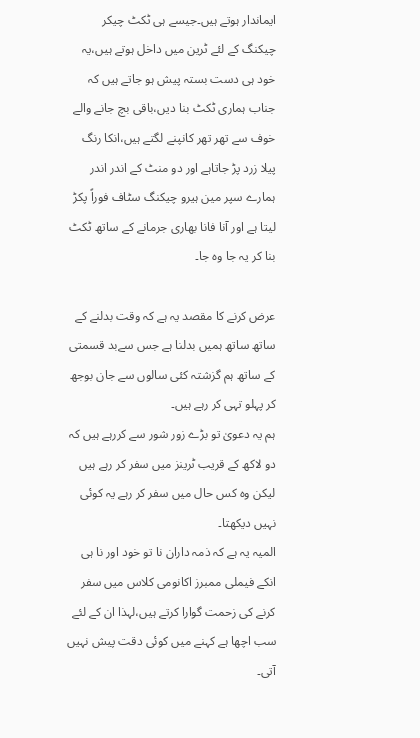ایماندار ہوتے ہیں۔جیسے ہی ٹکٹ چیکر چیکنگ کے لئے ٹرین میں داخل ہوتے ہیں،یہ خود ہی دست بستہ پیش ہو جاتے ہیں کہ جناب ہماری ٹکٹ بنا دیں،باقی بچ جانے والے خوف سے تھر تھر کانپنے لگتے ہیں،انکا رنگ پیلا زرد پڑ جاتاہے اور دو منٹ کے اندر اندر ہمارے سپر مین ہیرو چیکنگ سٹاف فوراً پکڑ لیتا ہے اور آنا فانا بھاری جرمانے کے ساتھ ٹکٹ بنا کر یہ جا وہ جا۔

عرض کرنے کا مقصد یہ ہے کہ وقت بدلنے کے ساتھ ساتھ ہمیں بدلنا ہے جس سےبد قسمتی کے ساتھ ہم گزشتہ کئی سالوں سے جان بوجھ کر پہلو تہی کر رہے ہیں۔
ہم یہ دعویٰ تو بڑے زور شور سے کررہے ہیں کہ دو لاکھ کے قریب ٹرینز میں سفر کر رہے ہیں لیکن وہ کس حال میں سفر کر رہے یہ کوئی نہیں دیکھتا۔
المیہ یہ ہے کہ ذمہ داران نا تو خود اور نا ہی انکے فیملی ممبرز اکانومی کلاس میں سفر کرنے کی زحمت گوارا کرتے ہیں،لہذا ان کے لئے سب اچھا ہے کہنے میں کوئی دقت پیش نہیں آتی۔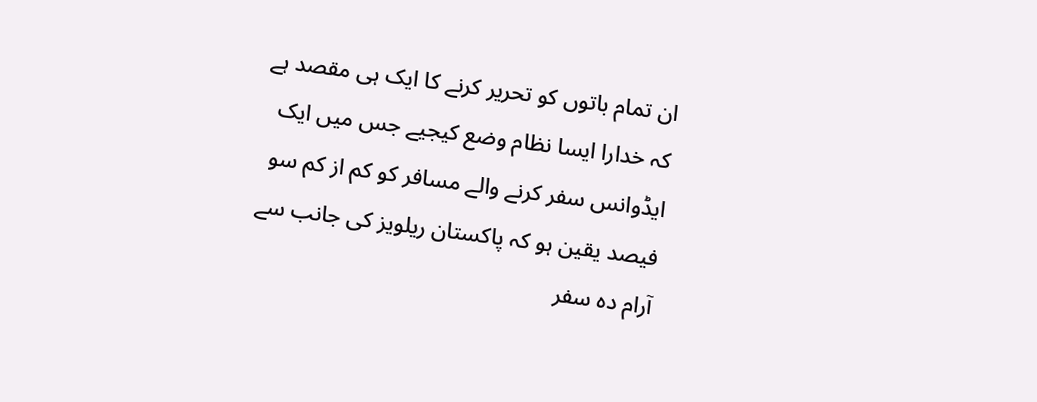ان تمام باتوں کو تحریر کرنے کا ایک ہی مقصد ہے کہ خدارا ایسا نظام وضع کیجیے جس میں ایک ایڈوانس سفر کرنے والے مسافر کو کم از کم سو فیصد یقین ہو کہ پاکستان ریلویز کی جانب سے آرام دہ سفر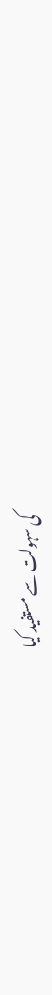کی سہولت سے مستفید کیا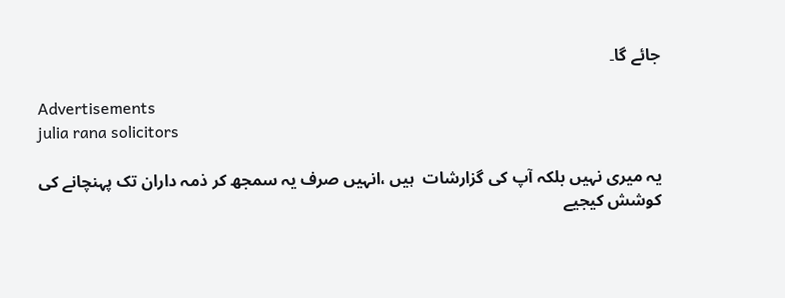جائے گا۔

Advertisements
julia rana solicitors

یہ میری نہیں بلکہ آپ کی گزارشات  ہیں ،انہیں صرف یہ سمجھ کر ذمہ داران تک پہنچانے کی کوشش کیجیے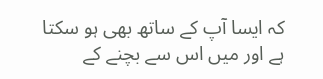کہ ایسا آپ کے ساتھ بھی ہو سکتا ہے اور میں اس سے بچنے کے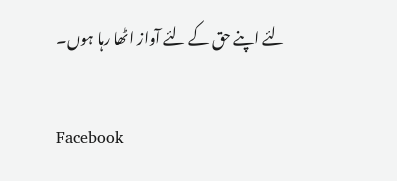لئے اپنے حق کے لئے آواز اٹھا رہا ہوں۔

Facebook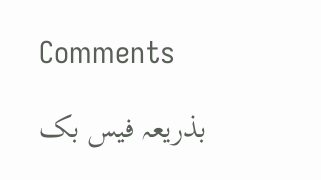Comments

بذریعہ فیس بک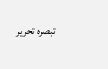تبصرہ تحریر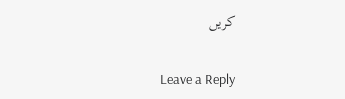کریں

Leave a Reply